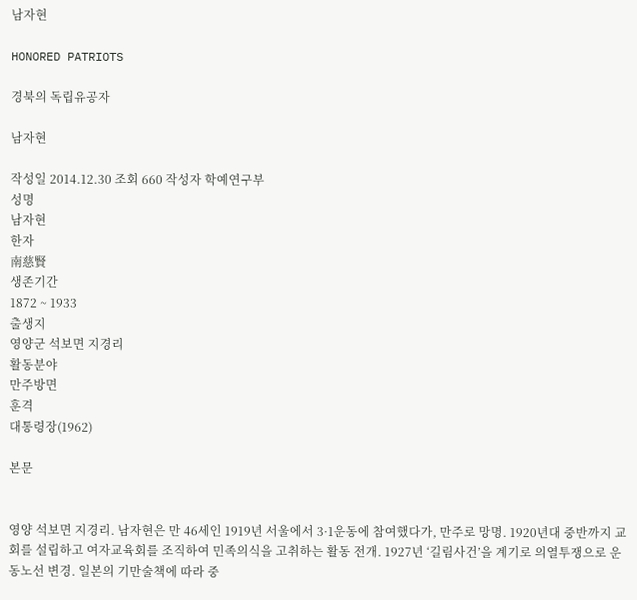남자현

HONORED PATRIOTS

경북의 독립유공자

남자현

작성일 2014.12.30 조회 660 작성자 학예연구부
성명
남자현
한자
南慈賢
생존기간
1872 ~ 1933
출생지
영양군 석보면 지경리
활동분야
만주방면
훈격
대통령장(1962)

본문


영양 석보면 지경리. 남자현은 만 46세인 1919년 서울에서 3·1운동에 참여했다가, 만주로 망명. 1920년대 중반까지 교회를 설립하고 여자교육회를 조직하여 민족의식을 고취하는 활동 전개. 1927년 ‘길림사건’을 계기로 의열투쟁으로 운동노선 변경. 일본의 기만술책에 따라 중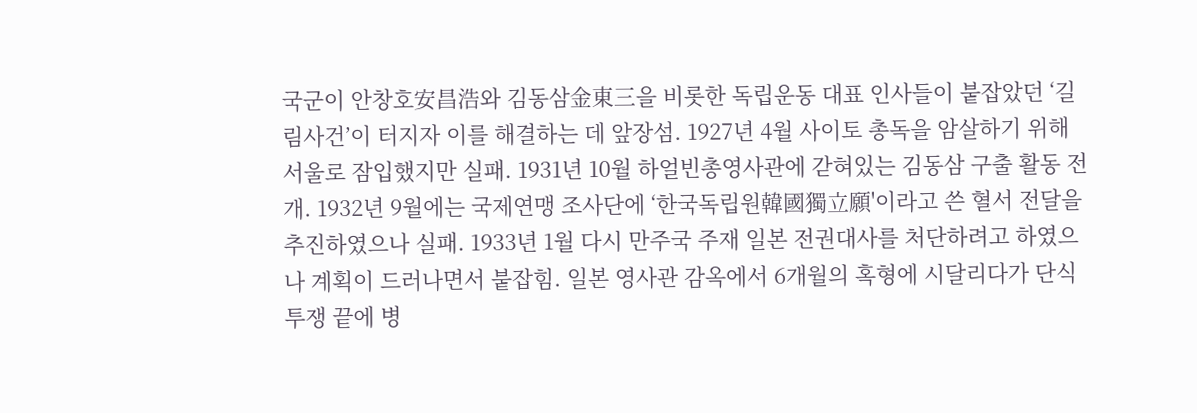국군이 안창호安昌浩와 김동삼金東三을 비롯한 독립운동 대표 인사들이 붙잡았던 ‘길림사건’이 터지자 이를 해결하는 데 앞장섬. 1927년 4월 사이토 총독을 암살하기 위해 서울로 잠입했지만 실패. 1931년 10월 하얼빈총영사관에 갇혀있는 김동삼 구출 활동 전개. 1932년 9월에는 국제연맹 조사단에 ‘한국독립원韓國獨立願'이라고 쓴 혈서 전달을 추진하였으나 실패. 1933년 1월 다시 만주국 주재 일본 전권대사를 처단하려고 하였으나 계획이 드러나면서 붙잡힘. 일본 영사관 감옥에서 6개월의 혹형에 시달리다가 단식투쟁 끝에 병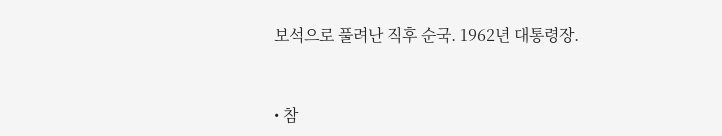보석으로 풀려난 직후 순국. 1962년 대통령장.



• 참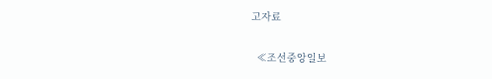고자료

  ≪조선중앙일보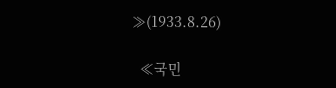≫(1933.8.26)

  ≪국민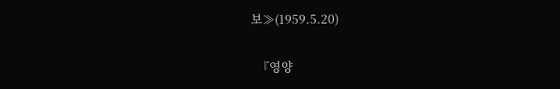보≫(1959.5.20)

  『영양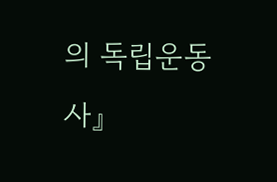의 독립운동사』